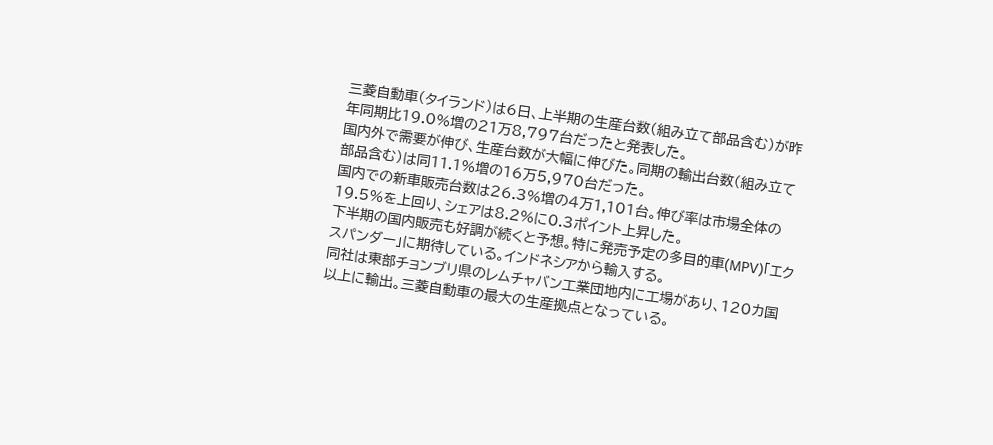三菱自動車(タイランド)は6日、上半期の生産台数(組み立て部品含む)が昨年同期比19.0%増の21万8,797台だったと発表した。
国内外で需要が伸び、生産台数が大幅に伸びた。同期の輸出台数(組み立て部品含む)は同11.1%増の16万5,970台だった。
国内での新車販売台数は26.3%増の4万1,101台。伸び率は市場全体の19.5%を上回り、シェアは8.2%に0.3ポイント上昇した。
下半期の国内販売も好調が続くと予想。特に発売予定の多目的車(MPV)「エクスパンダー」に期待している。インドネシアから輸入する。
同社は東部チョンブリ県のレムチャバン工業団地内に工場があり、120カ国以上に輸出。三菱自動車の最大の生産拠点となっている。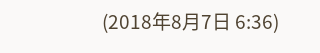(2018年8月7日 6:36)